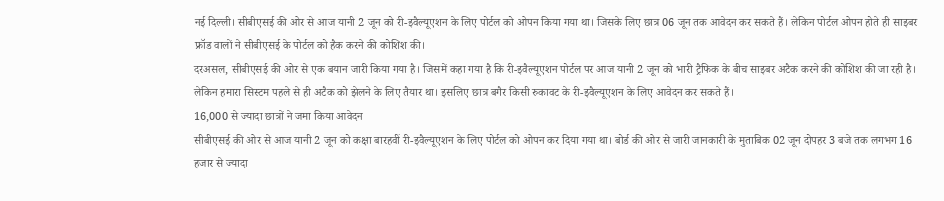नई दिल्ली। सीबीएसई की ओर से आज यानी 2 जून को री-इवैल्यूएशन के लिए पोर्टल को ओपन किया गया था। जिसके लिए छात्र 06 जून तक आवेदन कर सकते हैं। लेकिन पोर्टल ओपन होते ही साइबर फ्रॉड वालों ने सीबीएसई के पोर्टल को हैक करने की कोशिश की।
दरअसल, सीबीएसई की ओर से एक बयान जारी किया गया है। जिसमें कहा गया है कि री-इवैल्यूएशन पोर्टल पर आज यानी 2 जून को भारी ट्रैफिक के बीच साइबर अटैक करने की कोशिश की जा रही है। लेकिन हमारा सिस्टम पहले से ही अटैक को झेलने के लिए तैयार था। इसलिए छात्र बगैर किसी रुकावट के री-इवैल्यूएशन के लिए आवेदन कर सकते हैं।
16,000 से ज्यादा छात्रों ने जमा किया आवेदन
सीबीएसई की ओर से आज यानी 2 जून को कक्षा बारहवीं री-इवैल्यूएशन के लिए पोर्टल को ओपन कर दिया गया था। बोर्ड की ओर से जारी जानकारी के मुताबिक 02 जून दोपहर 3 बजे तक लगभग 16 हजार से ज्यादा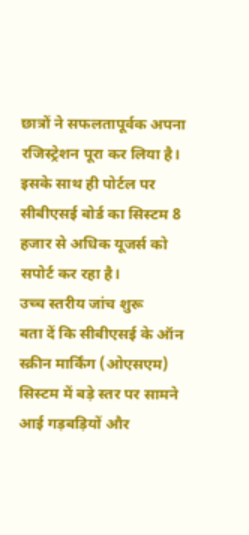छात्रों ने सफलतापूर्वक अपना रजिस्ट्रेशन पूरा कर लिया है। इसके साथ ही पोर्टल पर सीबीएसई बोर्ड का सिस्टम 8 हजार से अधिक यूजर्स को सपोर्ट कर रहा है।
उच्च स्तरीय जांच शुरू
बता दें कि सीबीएसई के ऑन स्क्रीन मार्किंग (ओएसएम) सिस्टम में बड़े स्तर पर सामने आई गड़बड़ियों और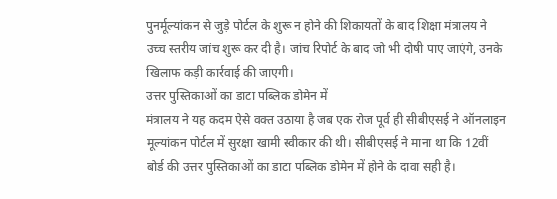पुनर्मूल्यांकन से जुड़े पोर्टल के शुरू न होने की शिकायतों के बाद शिक्षा मंत्रालय ने उच्च स्तरीय जांच शुरू कर दी है। जांच रिपोर्ट के बाद जो भी दोषी पाए जाएंगे, उनके खिलाफ कड़ी कार्रवाई की जाएगी।
उत्तर पुस्तिकाओं का डाटा पब्लिक डोमेन में
मंत्रालय ने यह कदम ऐसे वक्त उठाया है जब एक रोज पूर्व ही सीबीएसई ने ऑनलाइन मूल्यांकन पोर्टल में सुरक्षा खामी स्वीकार की थी। सीबीएसई ने माना था कि 12वीं बोर्ड की उत्तर पुस्तिकाओं का डाटा पब्लिक डोमेन में होने के दावा सही है।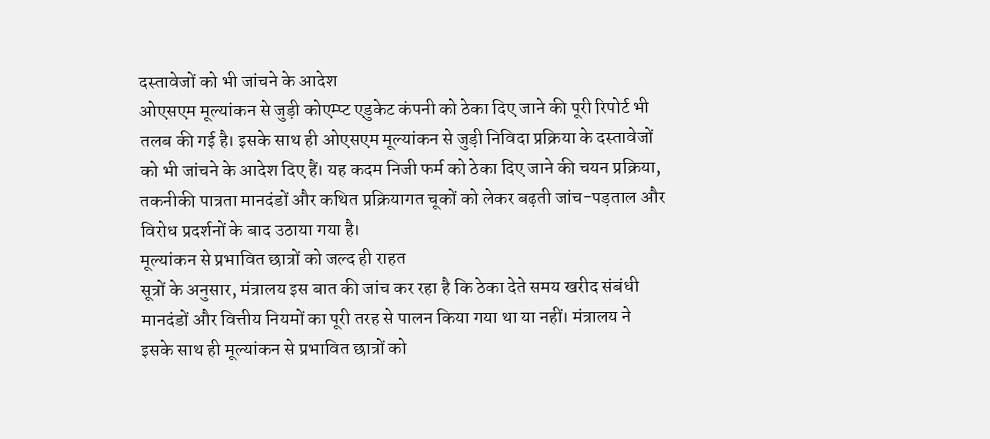दस्तावेजों को भी जांचने के आदेश
ओएसएम मूल्यांकन से जुड़ी कोएम्प्ट एडुकेट कंपनी को ठेका दिए जाने की पूरी रिपोर्ट भी तलब की गई है। इसके साथ ही ओएसएम मूल्यांकन से जुड़ी निविदा प्रक्रिया के दस्तावेजों को भी जांचने के आदेश दिए हैं। यह कदम निजी फर्म को ठेका दिए जाने की चयन प्रक्रिया, तकनीकी पात्रता मानदंडों और कथित प्रक्रियागत चूकों को लेकर बढ़ती जांच-पड़ताल और विरोध प्रदर्शनों के बाद उठाया गया है।
मूल्यांकन से प्रभावित छात्रों को जल्द ही राहत
सूत्रों के अनुसार, मंत्रालय इस बात की जांच कर रहा है कि ठेका देते समय खरीद संबंधी मानदंडों और वित्तीय नियमों का पूरी तरह से पालन किया गया था या नहीं। मंत्रालय ने इसके साथ ही मूल्यांकन से प्रभावित छात्रों को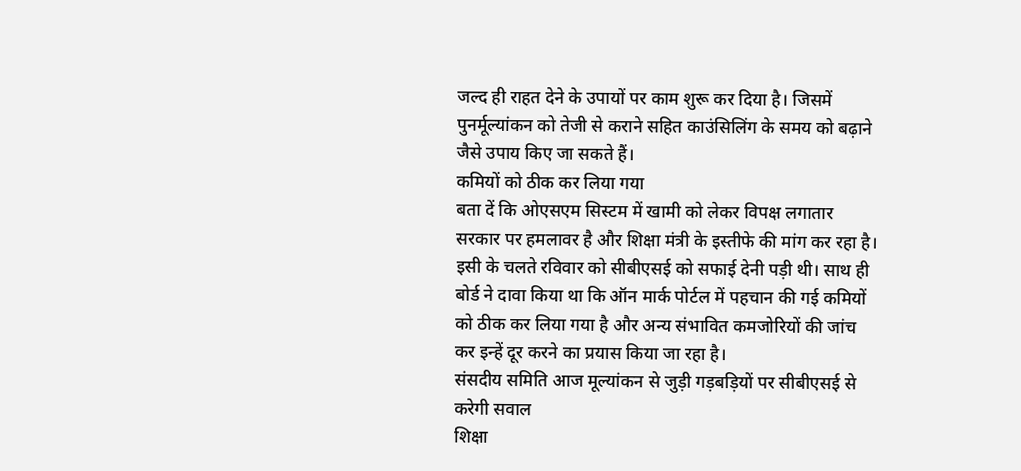जल्द ही राहत देने के उपायों पर काम शुरू कर दिया है। जिसमें पुनर्मूल्यांकन को तेजी से कराने सहित काउंसिलिंग के समय को बढ़ाने जैसे उपाय किए जा सकते हैं।
कमियों को ठीक कर लिया गया
बता दें कि ओएसएम सिस्टम में खामी को लेकर विपक्ष लगातार सरकार पर हमलावर है और शिक्षा मंत्री के इस्तीफे की मांग कर रहा है। इसी के चलते रविवार को सीबीएसई को सफाई देनी पड़ी थी। साथ ही बोर्ड ने दावा किया था कि ऑन मार्क पोर्टल में पहचान की गई कमियों को ठीक कर लिया गया है और अन्य संभावित कमजोरियों की जांच कर इन्हें दूर करने का प्रयास किया जा रहा है।
संसदीय समिति आज मूल्यांकन से जुड़ी गड़बड़ियों पर सीबीएसई से करेगी सवाल
शिक्षा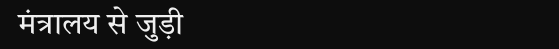मंत्रालय से जुड़ी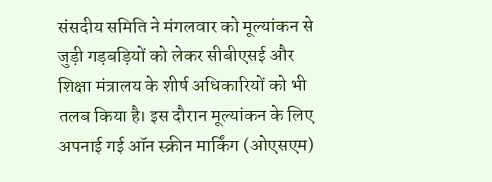संसदीय समिति ने मंगलवार को मूल्यांकन से जुड़ी गड़बड़ियों को लेकर सीबीएसई और शिक्षा मंत्रालय के शीर्ष अधिकारियों को भी तलब किया है। इस दौरान मूल्यांकन के लिए अपनाई गई ऑन स्क्रीन मार्किंग (ओएसएम)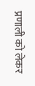प्रणाली को लेकर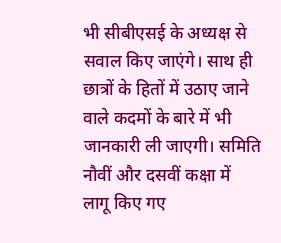भी सीबीएसई के अध्यक्ष से सवाल किए जाएंगे। साथ ही छात्रों के हितों में उठाए जाने वाले कदमों के बारे में भी जानकारी ली जाएगी। समिति नौवीं और दसवीं कक्षा में लागू किए गए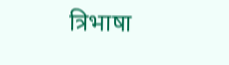त्रिभाषा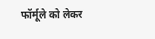फॉर्मूले को लेकर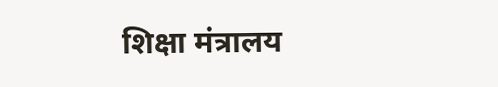शिक्षा मंत्रालय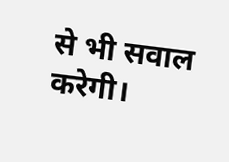से भी सवाल करेगी।